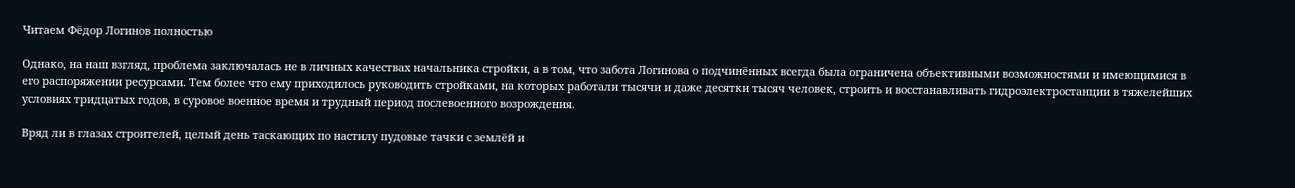Читаем Фёдор Логинов полностью

Однако, на наш взгляд, проблема заключалась не в личных качествах начальника стройки, а в том, что забота Логинова о подчинённых всегда была ограничена объективными возможностями и имеющимися в его распоряжении ресурсами. Тем более что ему приходилось руководить стройками, на которых работали тысячи и даже десятки тысяч человек, строить и восстанавливать гидроэлектростанции в тяжелейших условиях тридцатых годов, в суровое военное время и трудный период послевоенного возрождения.

Вряд ли в глазах строителей, целый день таскающих по настилу пудовые тачки с землёй и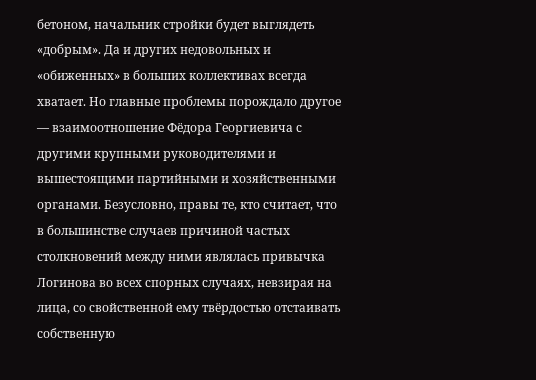бетоном, начальник стройки будет выглядеть «добрым». Да и других недовольных и «обиженных» в больших коллективах всегда хватает. Но главные проблемы порождало другое — взаимоотношение Фёдора Георгиевича с другими крупными руководителями и вышестоящими партийными и хозяйственными органами. Безусловно, правы те, кто считает, что в большинстве случаев причиной частых столкновений между ними являлась привычка Логинова во всех спорных случаях, невзирая на лица, со свойственной ему твёрдостью отстаивать собственную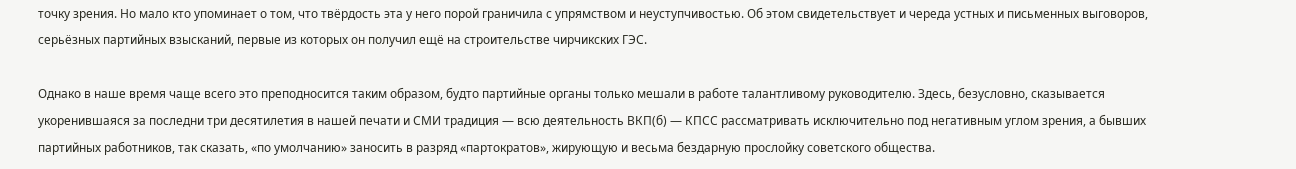точку зрения. Но мало кто упоминает о том, что твёрдость эта у него порой граничила с упрямством и неуступчивостью. Об этом свидетельствует и череда устных и письменных выговоров, серьёзных партийных взысканий, первые из которых он получил ещё на строительстве чирчикских ГЭС.

Однако в наше время чаще всего это преподносится таким образом, будто партийные органы только мешали в работе талантливому руководителю. Здесь, безусловно, сказывается укоренившаяся за последни три десятилетия в нашей печати и СМИ традиция — всю деятельность ВКП(б) — КПСС рассматривать исключительно под негативным углом зрения, а бывших партийных работников, так сказать, «по умолчанию» заносить в разряд «партократов», жирующую и весьма бездарную прослойку советского общества.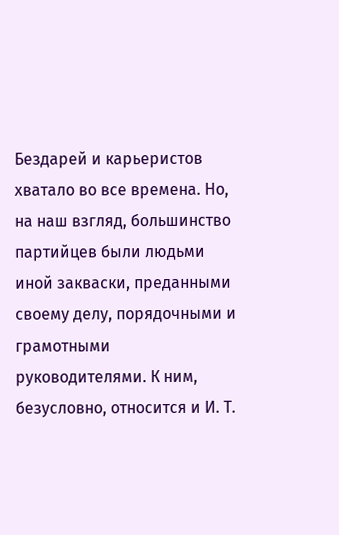Бездарей и карьеристов хватало во все времена. Но, на наш взгляд, большинство партийцев были людьми иной закваски, преданными своему делу, порядочными и грамотными руководителями. К ним, безусловно, относится и И. Т.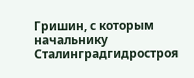Гришин, с которым начальнику Сталинградгидростроя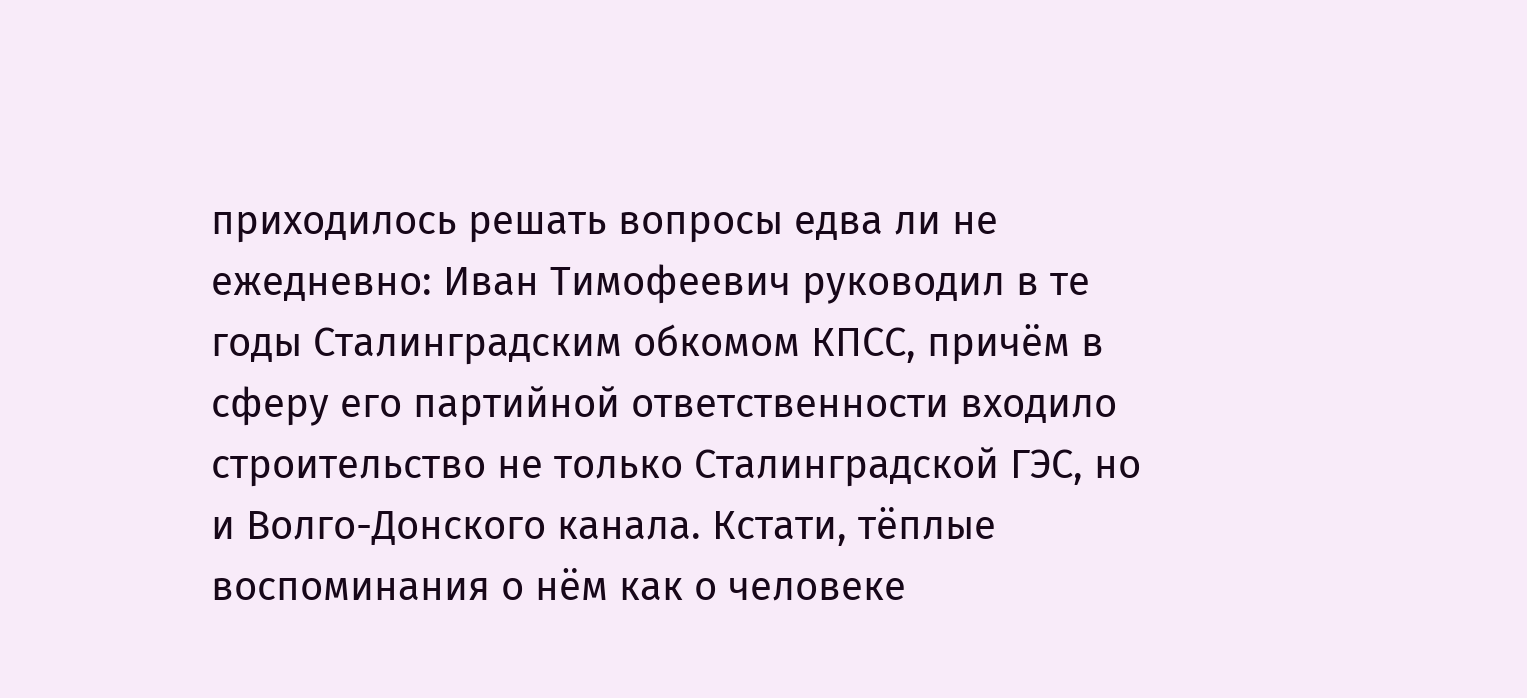приходилось решать вопросы едва ли не ежедневно: Иван Тимофеевич руководил в те годы Сталинградским обкомом КПСС, причём в сферу его партийной ответственности входило строительство не только Сталинградской ГЭС, но и Волго-Донского канала. Кстати, тёплые воспоминания о нём как о человеке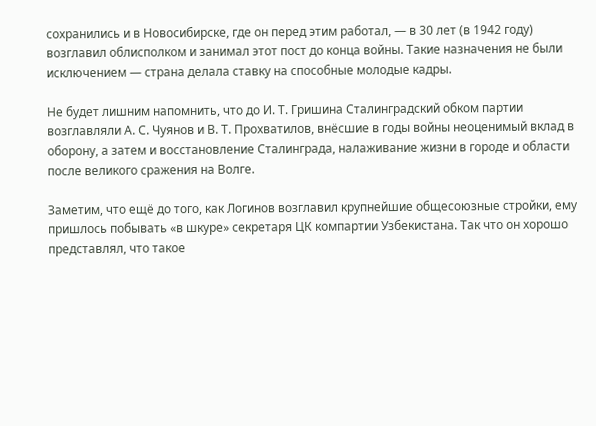сохранились и в Новосибирске, где он перед этим работал, — в 30 лет (в 1942 году) возглавил облисполком и занимал этот пост до конца войны. Такие назначения не были исключением — страна делала ставку на способные молодые кадры.

Не будет лишним напомнить, что до И. Т. Гришина Сталинградский обком партии возглавляли А. С. Чуянов и В. Т. Прохватилов, внёсшие в годы войны неоценимый вклад в оборону, а затем и восстановление Сталинграда, налаживание жизни в городе и области после великого сражения на Волге.

Заметим, что ещё до того, как Логинов возглавил крупнейшие общесоюзные стройки, ему пришлось побывать «в шкуре» секретаря ЦК компартии Узбекистана. Так что он хорошо представлял, что такое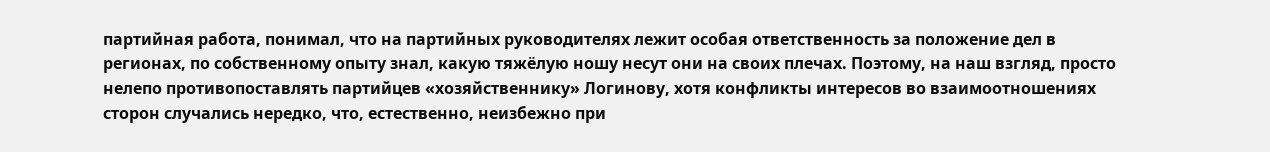партийная работа, понимал, что на партийных руководителях лежит особая ответственность за положение дел в регионах, по собственному опыту знал, какую тяжёлую ношу несут они на своих плечах. Поэтому, на наш взгляд, просто нелепо противопоставлять партийцев «хозяйственнику» Логинову, хотя конфликты интересов во взаимоотношениях сторон случались нередко, что, естественно, неизбежно при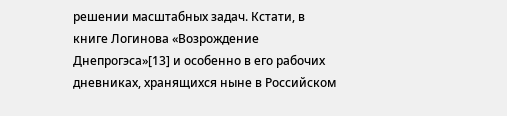решении масштабных задач. Кстати, в книге Логинова «Возрождение Днепрогэса»[13] и особенно в его рабочих дневниках, хранящихся ныне в Российском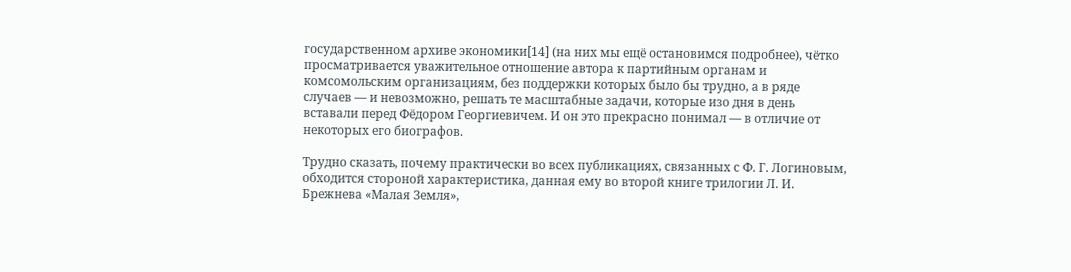государственном архиве экономики[14] (на них мы ещё остановимся подробнее), чётко просматривается уважительное отношение автора к партийным органам и комсомольским организациям, без поддержки которых было бы трудно, а в ряде случаев — и невозможно, решать те масштабные задачи, которые изо дня в день вставали перед Фёдором Георгиевичем. И он это прекрасно понимал — в отличие от некоторых его биографов.

Трудно сказать, почему практически во всех публикациях, связанных с Ф. Г. Логиновым, обходится стороной характеристика, данная ему во второй книге трилогии Л. И. Брежнева «Малая Земля»,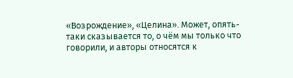«Возрождение», «Целина». Может, опять-таки сказывается то, о чём мы только что говорили, и авторы относятся к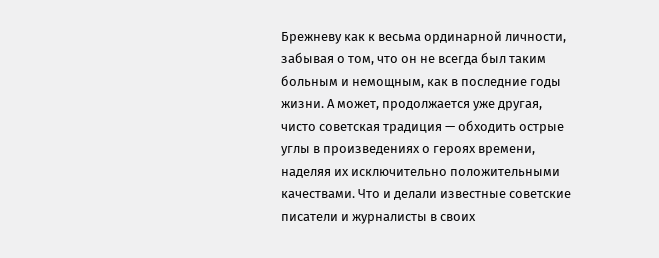Брежневу как к весьма ординарной личности, забывая о том, что он не всегда был таким больным и немощным, как в последние годы жизни. А может, продолжается уже другая, чисто советская традиция — обходить острые углы в произведениях о героях времени, наделяя их исключительно положительными качествами. Что и делали известные советские писатели и журналисты в своих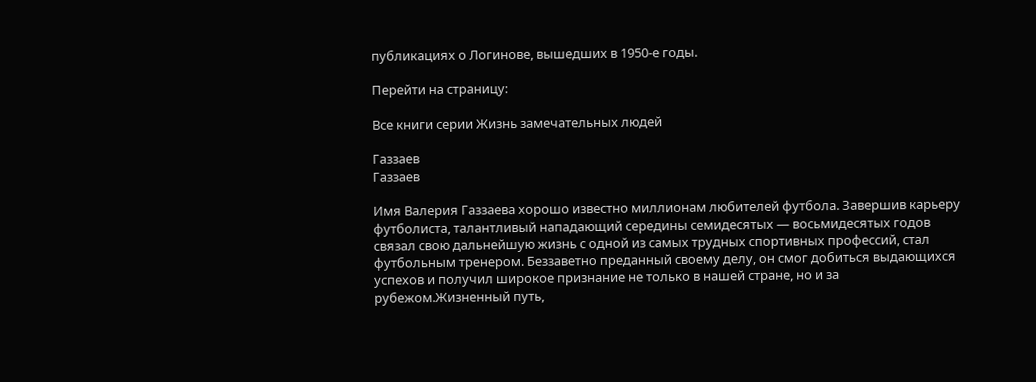публикациях о Логинове, вышедших в 1950-е годы.

Перейти на страницу:

Все книги серии Жизнь замечательных людей

Газзаев
Газзаев

Имя Валерия Газзаева хорошо известно миллионам любителей футбола. Завершив карьеру футболиста, талантливый нападающий середины семидесятых — восьмидесятых годов связал свою дальнейшую жизнь с одной из самых трудных спортивных профессий, стал футбольным тренером. Беззаветно преданный своему делу, он смог добиться выдающихся успехов и получил широкое признание не только в нашей стране, но и за рубежом.Жизненный путь,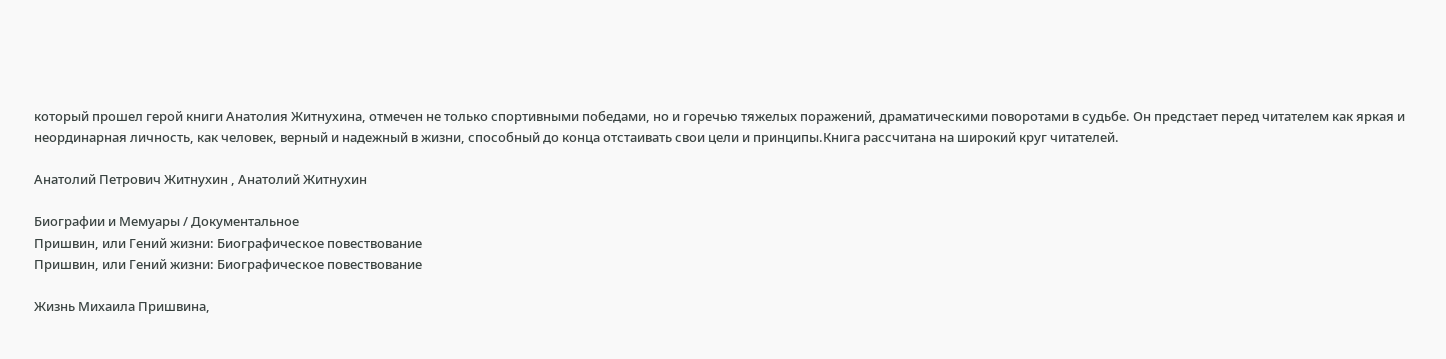который прошел герой книги Анатолия Житнухина, отмечен не только спортивными победами, но и горечью тяжелых поражений, драматическими поворотами в судьбе. Он предстает перед читателем как яркая и неординарная личность, как человек, верный и надежный в жизни, способный до конца отстаивать свои цели и принципы.Книга рассчитана на широкий круг читателей.

Анатолий Петрович Житнухин , Анатолий Житнухин

Биографии и Мемуары / Документальное
Пришвин, или Гений жизни: Биографическое повествование
Пришвин, или Гений жизни: Биографическое повествование

Жизнь Михаила Пришвина,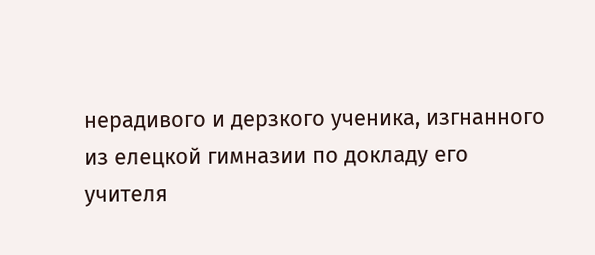нерадивого и дерзкого ученика, изгнанного из елецкой гимназии по докладу его учителя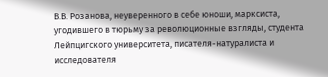В.В. Розанова, неуверенного в себе юноши, марксиста, угодившего в тюрьму за революционные взгляды, студента Лейпцигского университета, писателя-натуралиста и исследователя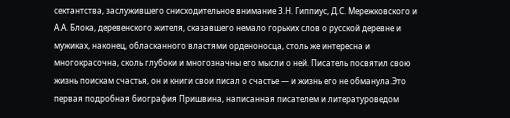сектантства, заслужившего снисходительное внимание З.Н. Гиппиус, Д.С. Мережковского и А.А. Блока, деревенского жителя, сказавшего немало горьких слов о русской деревне и мужиках, наконец, обласканного властями орденоносца, столь же интересна и многокрасочна, сколь глубоки и многозначны его мысли о ней. Писатель посвятил свою жизнь поискам счастья, он и книги свои писал о счастье — и жизнь его не обманула.Это первая подробная биография Пришвина, написанная писателем и литературоведом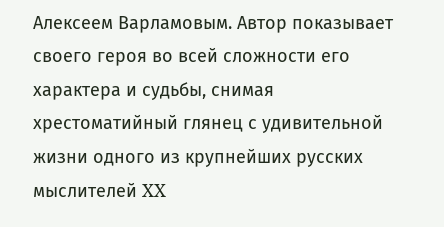Алексеем Варламовым. Автор показывает своего героя во всей сложности его характера и судьбы, снимая хрестоматийный глянец с удивительной жизни одного из крупнейших русских мыслителей XX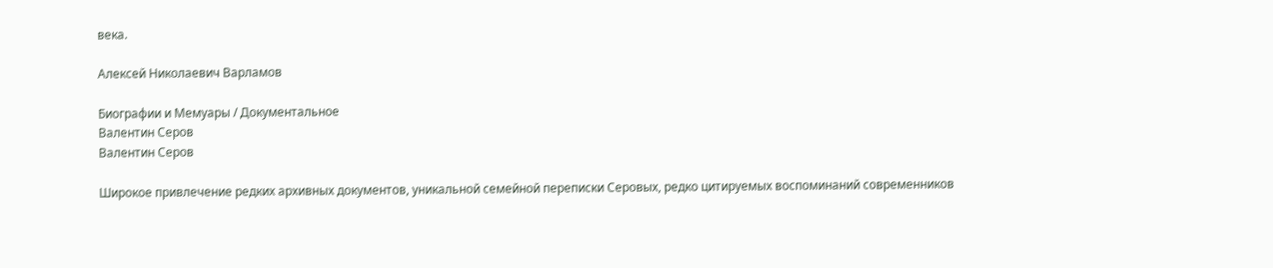века.

Алексей Николаевич Варламов

Биографии и Мемуары / Документальное
Валентин Серов
Валентин Серов

Широкое привлечение редких архивных документов, уникальной семейной переписки Серовых, редко цитируемых воспоминаний современников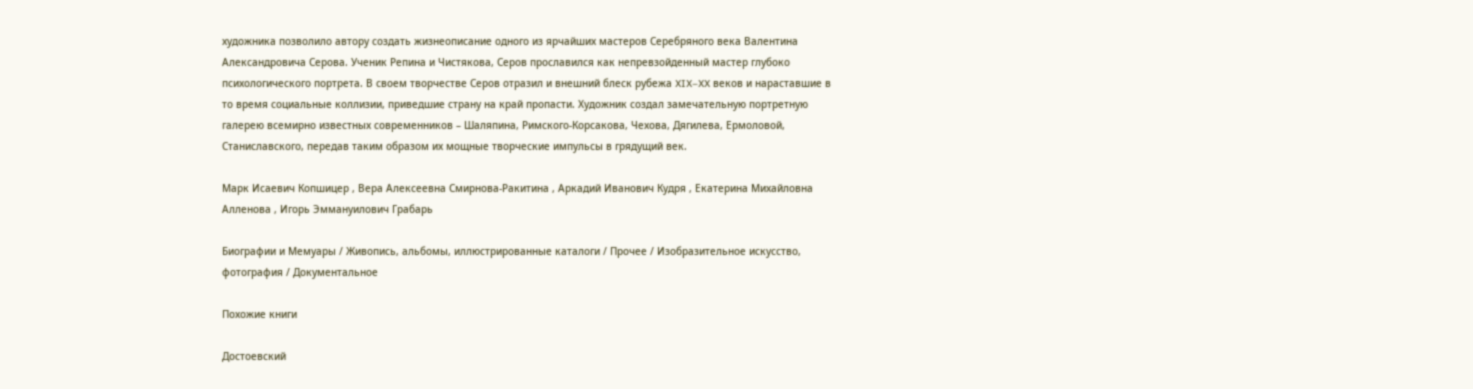художника позволило автору создать жизнеописание одного из ярчайших мастеров Серебряного века Валентина Александровича Серова. Ученик Репина и Чистякова, Серов прославился как непревзойденный мастер глубоко психологического портрета. В своем творчестве Серов отразил и внешний блеск рубежа XIX–XX веков и нараставшие в то время социальные коллизии, приведшие страну на край пропасти. Художник создал замечательную портретную галерею всемирно известных современников – Шаляпина, Римского-Корсакова, Чехова, Дягилева, Ермоловой, Станиславского, передав таким образом их мощные творческие импульсы в грядущий век.

Марк Исаевич Копшицер , Вера Алексеевна Смирнова-Ракитина , Аркадий Иванович Кудря , Екатерина Михайловна Алленова , Игорь Эммануилович Грабарь

Биографии и Мемуары / Живопись, альбомы, иллюстрированные каталоги / Прочее / Изобразительное искусство, фотография / Документальное

Похожие книги

Достоевский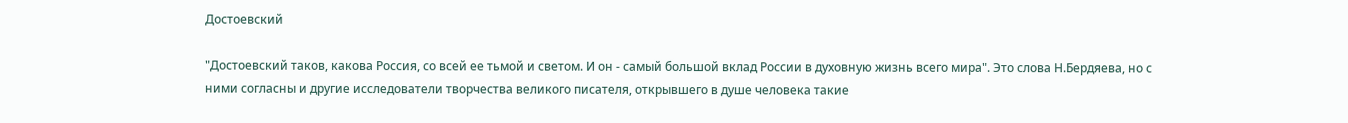Достоевский

"Достоевский таков, какова Россия, со всей ее тьмой и светом. И он - самый большой вклад России в духовную жизнь всего мира". Это слова Н.Бердяева, но с ними согласны и другие исследователи творчества великого писателя, открывшего в душе человека такие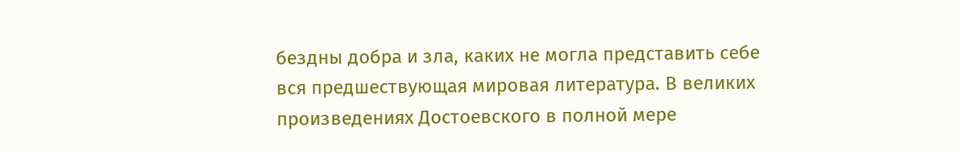бездны добра и зла, каких не могла представить себе вся предшествующая мировая литература. В великих произведениях Достоевского в полной мере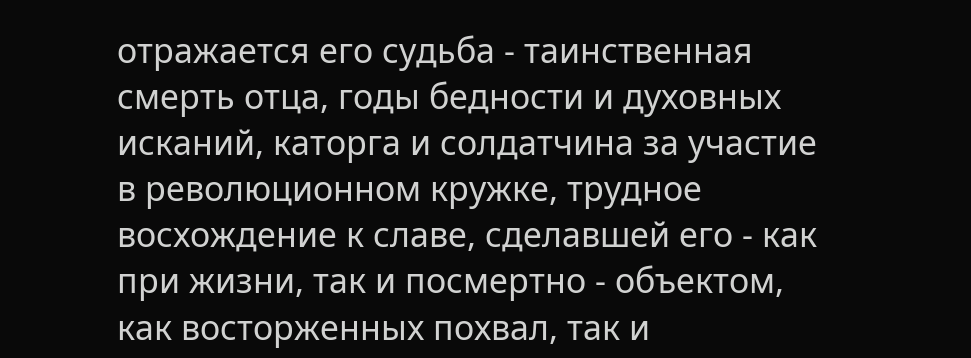отражается его судьба - таинственная смерть отца, годы бедности и духовных исканий, каторга и солдатчина за участие в революционном кружке, трудное восхождение к славе, сделавшей его - как при жизни, так и посмертно - объектом, как восторженных похвал, так и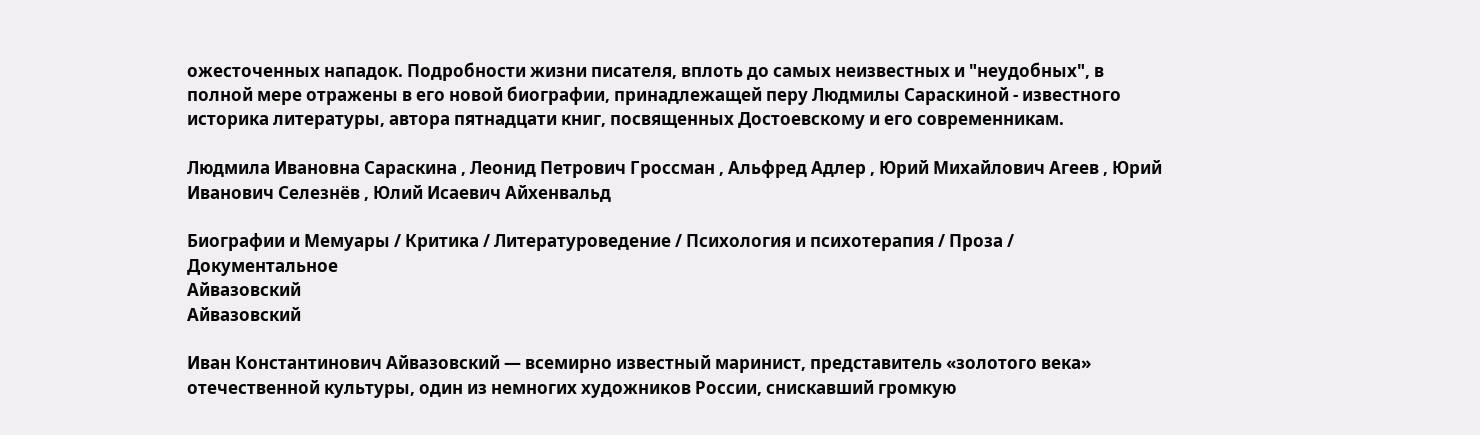ожесточенных нападок. Подробности жизни писателя, вплоть до самых неизвестных и "неудобных", в полной мере отражены в его новой биографии, принадлежащей перу Людмилы Сараскиной - известного историка литературы, автора пятнадцати книг, посвященных Достоевскому и его современникам.

Людмила Ивановна Сараскина , Леонид Петрович Гроссман , Альфред Адлер , Юрий Михайлович Агеев , Юрий Иванович Селезнёв , Юлий Исаевич Айхенвальд

Биографии и Мемуары / Критика / Литературоведение / Психология и психотерапия / Проза / Документальное
Айвазовский
Айвазовский

Иван Константинович Айвазовский — всемирно известный маринист, представитель «золотого века» отечественной культуры, один из немногих художников России, снискавший громкую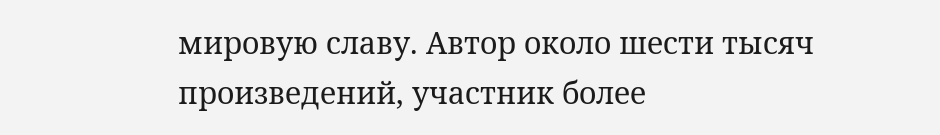мировую славу. Автор около шести тысяч произведений, участник более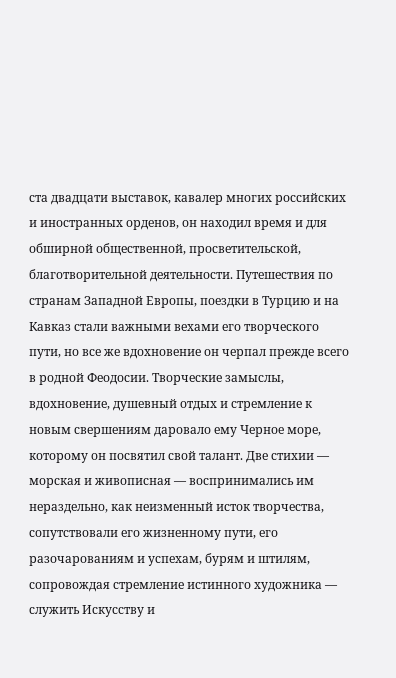ста двадцати выставок, кавалер многих российских и иностранных орденов, он находил время и для обширной общественной, просветительской, благотворительной деятельности. Путешествия по странам Западной Европы, поездки в Турцию и на Кавказ стали важными вехами его творческого пути, но все же вдохновение он черпал прежде всего в родной Феодосии. Творческие замыслы, вдохновение, душевный отдых и стремление к новым свершениям даровало ему Черное море, которому он посвятил свой талант. Две стихии — морская и живописная — воспринимались им нераздельно, как неизменный исток творчества, сопутствовали его жизненному пути, его разочарованиям и успехам, бурям и штилям, сопровождая стремление истинного художника — служить Искусству и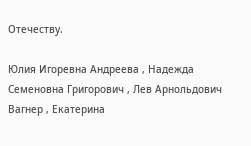Отечеству.

Юлия Игоревна Андреева , Надежда Семеновна Григорович , Лев Арнольдович Вагнер , Екатерина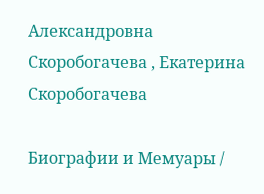Александровна Скоробогачева , Екатерина Скоробогачева

Биографии и Мемуары /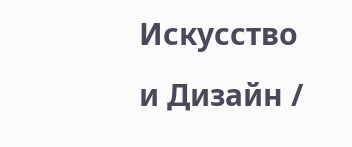Искусство и Дизайн /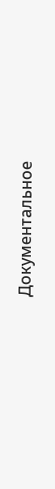Документальное